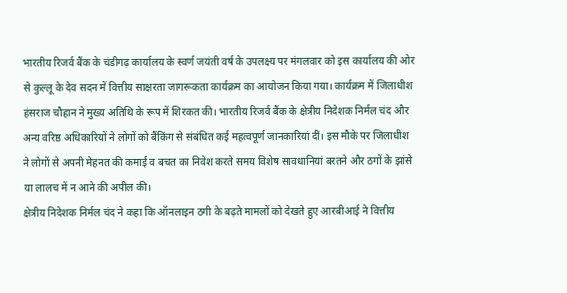भारतीय रिजर्व बैंक के चंडीगढ़ कार्यालय के स्वर्ण जयंती वर्ष के उपलक्ष्य पर मंगलवार को इस कार्यालय की ओर से कुल्लू के देव सदन में वित्तीय साक्षरता जागरूकता कार्यक्रम का आयोजन किया गया। कार्यक्रम में जिलाधीश हंसराज चौहान ने मुख्य अतिथि के रूप में शिरकत की। भारतीय रिजर्व बैंक के क्षेत्रीय निदेशक निर्मल चंद और अन्य वरिष्ठ अधिकारियों ने लोगों को बैंकिंग से संबंधित कई महत्वपूर्ण जानकारियां दीं। इस मौके पर जिलाधीश ने लोगों से अपनी मेहनत की कमाई व बचत का निवेश करते समय विशेष सावधानियां बरतने और ठगों के झांसे या लालच में न आने की अपील की।
क्षेत्रीय निदेशक निर्मल चंद ने कहा कि ऑनलाइन ठगी के बढ़ते मामलों को देखते हुए आरबीआई ने वित्तीय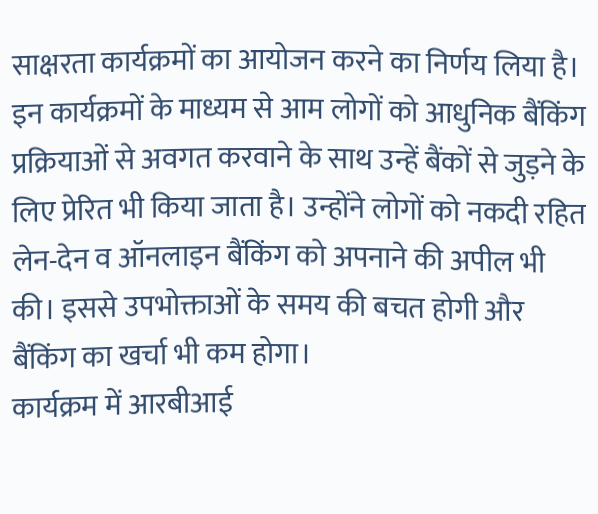साक्षरता कार्यक्रमों का आयोजन करने का निर्णय लिया है। इन कार्यक्रमों के माध्यम से आम लोगों को आधुनिक बैंकिंग प्रक्रियाओं से अवगत करवाने के साथ उन्हें बैंकों से जुड़ने के लिए प्रेरित भी किया जाता है। उन्होंने लोगों को नकदी रहित लेन-देन व ऑनलाइन बैंकिंग को अपनाने की अपील भी की। इससे उपभोक्ताओं के समय की बचत होगी और बैंकिंग का खर्चा भी कम होगा।
कार्यक्रम में आरबीआई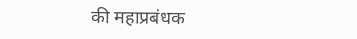की महाप्रबंधक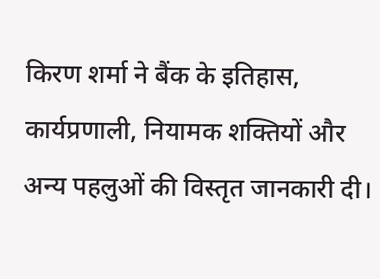किरण शर्मा ने बैंक के इतिहास, कार्यप्रणाली, नियामक शक्तियों और अन्य पहलुओं की विस्तृत जानकारी दी।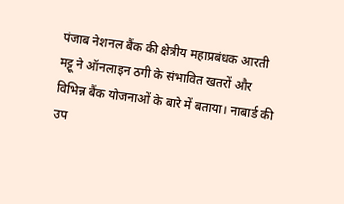पंजाब नेशनल बैंक की क्षेत्रीय महाप्रबंधक आरती मट्टू ने ऑनलाइन ठगी के संभावित खतरों और विभिन्न बैंक योजनाओं के बारे में बताया। नाबार्ड की उप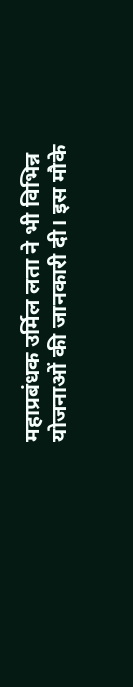महाप्रबंधक उर्मिल लता ने भी विभिन्न योजनाओं की जानकारी दी। इस मौके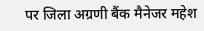पर जिला अग्रणी बैंक मैनेजर महेश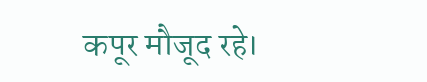कपूर मौजूद रहे।